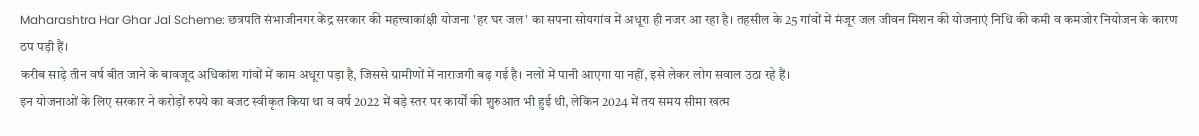Maharashtra Har Ghar Jal Scheme: छत्रपति संभाजीनगर केंद्र सरकार की महत्त्वाकांक्षी योजना 'हर घर जल' का सपना सोयगांव में अधूरा ही नजर आ रहा है। तहसील के 25 गांवों में मंजूर जल जीवन मिशन की योजनाएं निधि की कमी व कमजोर नियोजन के कारण ठप पड़ी हैं।
करीब साढ़े तीन वर्ष बीत जाने के बावजूद अधिकांश गांवों में काम अधूरा पड़ा है, जिससे ग्रामीणों में नाराजगी बढ़ गई है। नलों में पानी आएगा या नहीं, इसे लेकर लोग सवाल उठा रहे हैं।
इन योजनाओं के लिए सरकार ने करोड़ों रुपये का बजट स्वीकृत किया था व वर्ष 2022 में बड़े स्तर पर कार्यों की शुरुआत भी हुई थी, लेकिन 2024 में तय समय सीमा खत्म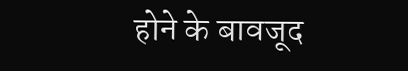होने के बावजूद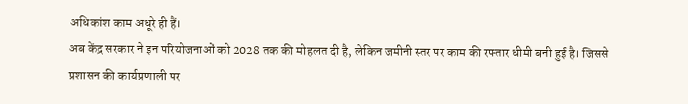अधिकांश काम अधूरे ही हैं।
अब केंद्र सरकार ने इन परियोजनाओं को 2028 तक की मोहलत दी है, लेकिन जमीनी स्तर पर काम की रफ्तार धीमी बनी हुई है। जिससे प्रशासन की कार्यप्रणाली पर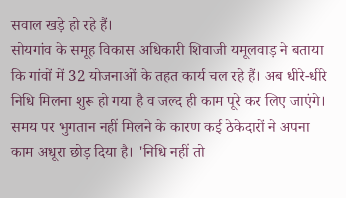सवाल खड़े हो रहे हैं।
सोयगांव के समूह विकास अधिकारी शिवाजी यमूलवाड़ ने बताया कि गांवों में 32 योजनाओं के तहत कार्य चल रहे हैं। अब धीरे-धीरे निधि मिलना शुरू हो गया है व जल्द ही काम पूरे कर लिए जाएंगे।
समय पर भुगतान नहीं मिलने के कारण कई ठेकेदारों ने अपना काम अधूरा छोड़ दिया है। 'निधि नहीं तो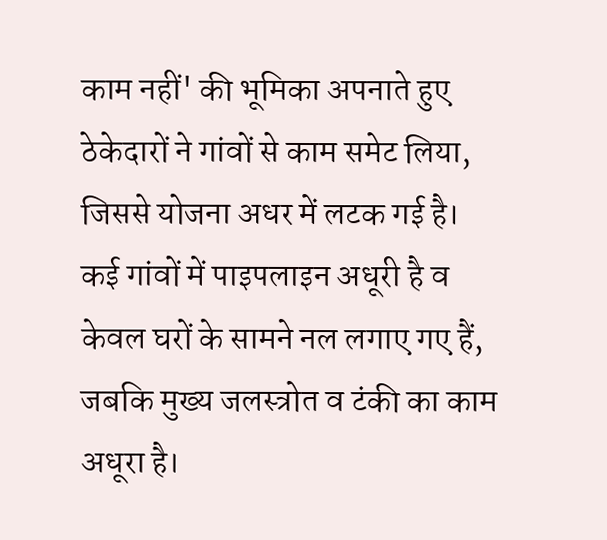काम नहीं' की भूमिका अपनाते हुए ठेकेदारों ने गांवों से काम समेट लिया, जिससे योजना अधर में लटक गई है।
कई गांवों में पाइपलाइन अधूरी है व केवल घरों के सामने नल लगाए गए हैं, जबकि मुख्य जलस्त्रोत व टंकी का काम अधूरा है।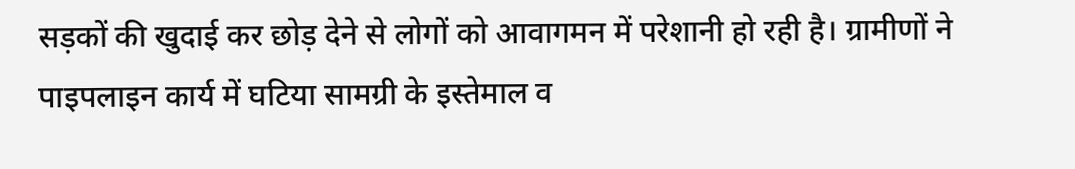सड़कों की खुदाई कर छोड़ देने से लोगों को आवागमन में परेशानी हो रही है। ग्रामीणों ने पाइपलाइन कार्य में घटिया सामग्री के इस्तेमाल व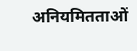अनियमितताओं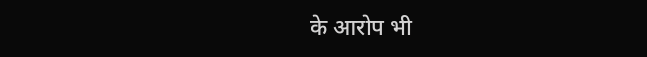के आरोप भी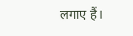लगाए हैं।